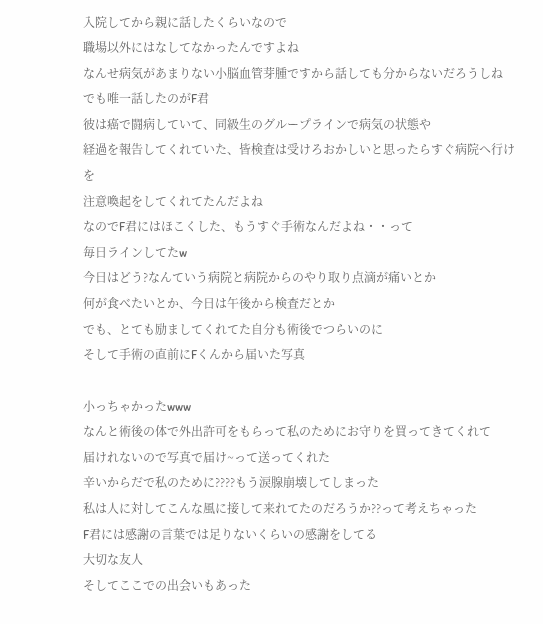入院してから親に話したくらいなので
職場以外にはなしてなかったんですよね
なんせ病気があまりない小脳血管芽腫ですから話しても分からないだろうしね
でも唯一話したのがF君
彼は癌で闘病していて、同級生のグループラインで病気の状態や
経過を報告してくれていた、皆検査は受けろおかしいと思ったらすぐ病院へ行けを
注意喚起をしてくれてたんだよね
なのでF君にはほこくした、もうすぐ手術なんだよね・・って
毎日ラインしてたw
今日はどう?なんていう病院と病院からのやり取り点滴が痛いとか
何が食べたいとか、今日は午後から検査だとか
でも、とても励ましてくれてた自分も術後でつらいのに
そして手術の直前にFくんから届いた写真

小っちゃかったwww
なんと術後の体で外出許可をもらって私のためにお守りを買ってきてくれて
届けれないので写真で届け~って送ってくれた
辛いからだで私のために????もう涙腺崩壊してしまった
私は人に対してこんな風に接して来れてたのだろうか??って考えちゃった
F君には感謝の言葉では足りないくらいの感謝をしてる
大切な友人
そしてここでの出会いもあった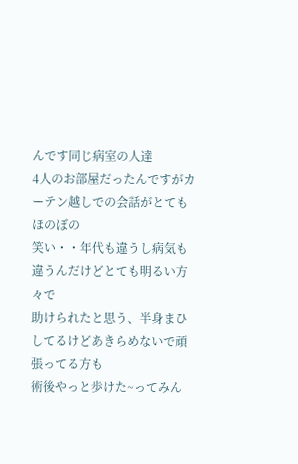んです同じ病室の人達
4人のお部屋だったんですがカーテン越しでの会話がとてもほのぼの
笑い・・年代も違うし病気も違うんだけどとても明るい方々で
助けられたと思う、半身まひしてるけどあきらめないで頑張ってる方も
術後やっと歩けた~ってみん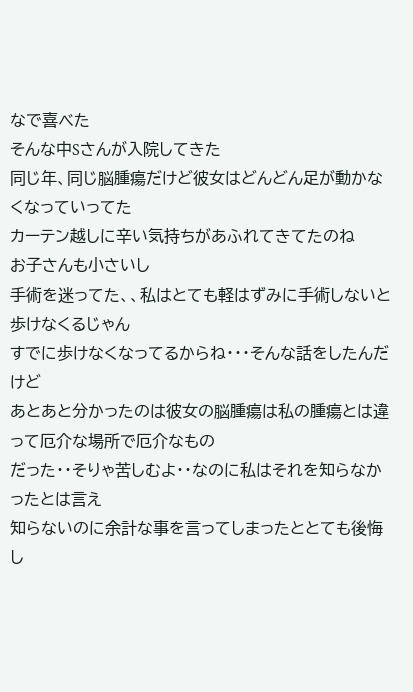なで喜べた
そんな中Sさんが入院してきた
同じ年、同じ脳腫瘍だけど彼女はどんどん足が動かなくなっていってた
カーテン越しに辛い気持ちがあふれてきてたのね
お子さんも小さいし
手術を迷ってた、、私はとても軽はずみに手術しないと歩けなくるじゃん
すでに歩けなくなってるからね・・・そんな話をしたんだけど
あとあと分かったのは彼女の脳腫瘍は私の腫瘍とは違って厄介な場所で厄介なもの
だった・・そりゃ苦しむよ・・なのに私はそれを知らなかったとは言え
知らないのに余計な事を言ってしまったととても後悔し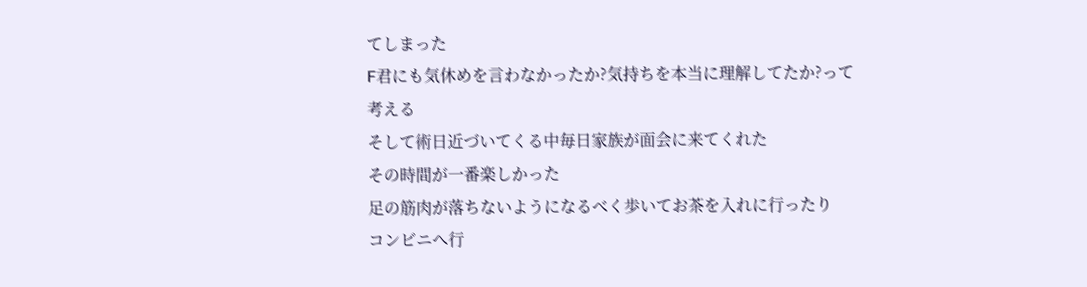てしまった
F君にも気休めを言わなかったか?気持ちを本当に理解してたか?って
考える
そして術日近づいてくる中毎日家族が面会に来てくれた
その時間が一番楽しかった
足の筋肉が落ちないようになるべく歩いてお茶を入れに行ったり
コンビニへ行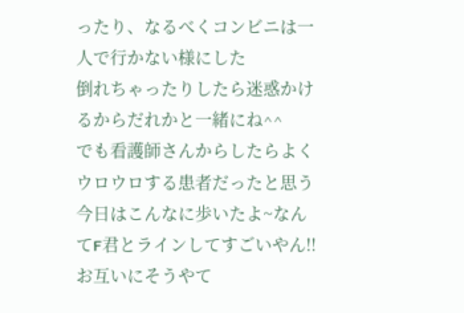ったり、なるべくコンビニは一人で行かない様にした
倒れちゃったりしたら迷惑かけるからだれかと一緒にね^^
でも看護師さんからしたらよくウロウロする患者だったと思う
今日はこんなに歩いたよ~なんてF君とラインしてすごいやん!!
お互いにそうやて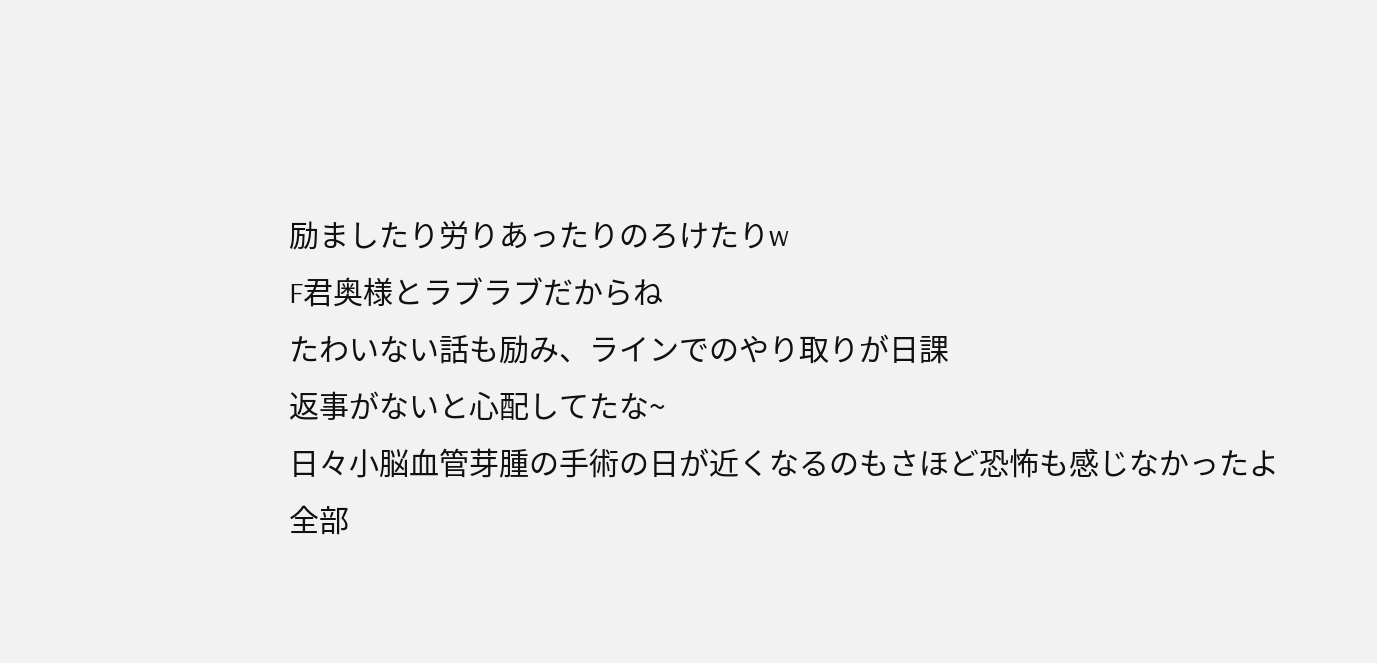励ましたり労りあったりのろけたりw
F君奥様とラブラブだからね
たわいない話も励み、ラインでのやり取りが日課
返事がないと心配してたな~
日々小脳血管芽腫の手術の日が近くなるのもさほど恐怖も感じなかったよ
全部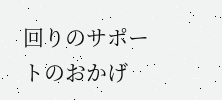回りのサポートのおかげ